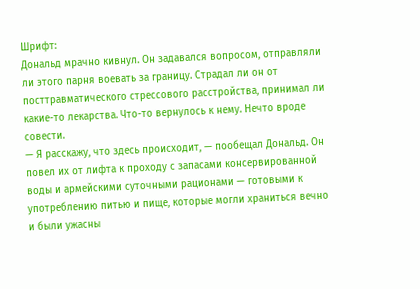Шрифт:
Дональд мрачно кивнул. Он задавался вопросом, отправляли ли этого парня воевать за границу. Страдал ли он от посттравматического стрессового расстройства, принимал ли какие-то лекарства. Что-то вернулось к нему. Нечто вроде совести.
— Я расскажу, что здесь происходит, — пообещал Дональд. Он повел их от лифта к проходу с запасами консервированной воды и армейскими суточными рационами — готовыми к употреблению питью и пище, которые могли храниться вечно и были ужасны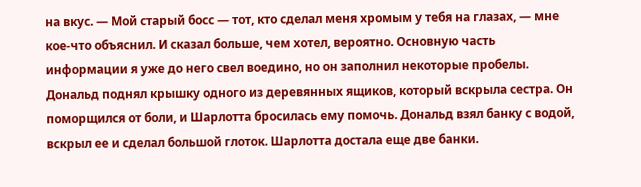на вкус. — Мой старый босс — тот, кто сделал меня хромым у тебя на глазах, — мне кое-что объяснил. И сказал больше, чем хотел, вероятно. Основную часть информации я уже до него свел воедино, но он заполнил некоторые пробелы.
Дональд поднял крышку одного из деревянных ящиков, который вскрыла сестра. Он поморщился от боли, и Шарлотта бросилась ему помочь. Дональд взял банку с водой, вскрыл ее и сделал большой глоток. Шарлотта достала еще две банки.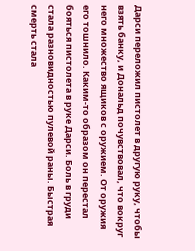Дарси переложил пистолет в другую руку, чтобы взять банку, и Дональд почувствовал, что вокруг него множество ящиков с оружием. От оружия его тошнило. Каким-то образом он перестал бояться пистолета в руке Дарси. Боль в груди стала разновидностью пулевой раны. Быстрая смерть стала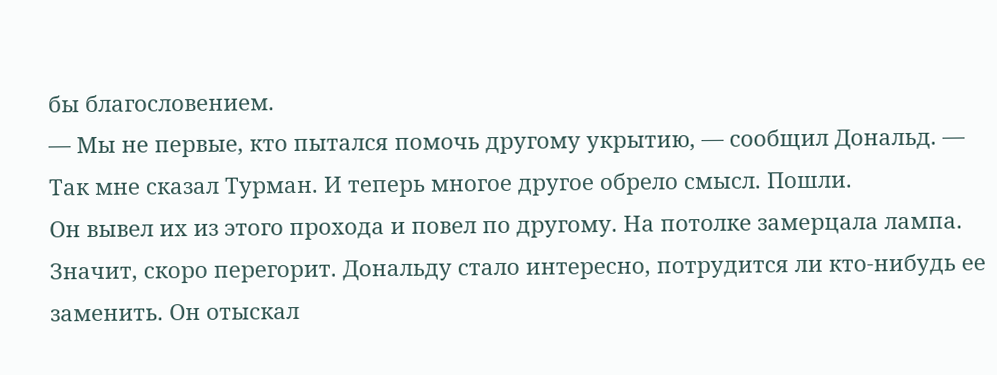бы благословением.
— Мы не первые, кто пытался помочь другому укрытию, — сообщил Дональд. — Так мне сказал Турман. И теперь многое другое обрело смысл. Пошли.
Он вывел их из этого прохода и повел по другому. На потолке замерцала лампа. Значит, скоро перегорит. Дональду стало интересно, потрудится ли кто-нибудь ее заменить. Он отыскал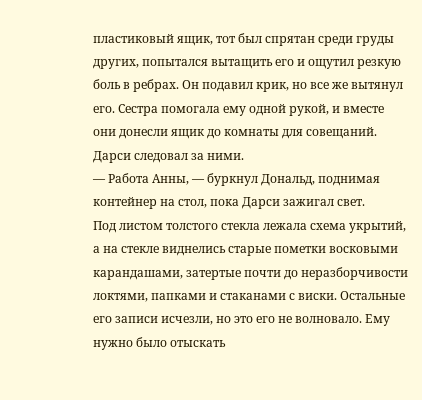пластиковый ящик, тот был спрятан среди груды других, попытался вытащить его и ощутил резкую боль в ребрах. Он подавил крик, но все же вытянул его. Сестра помогала ему одной рукой, и вместе они донесли ящик до комнаты для совещаний. Дарси следовал за ними.
— Работа Анны, — буркнул Дональд, поднимая контейнер на стол, пока Дарси зажигал свет.
Под листом толстого стекла лежала схема укрытий, а на стекле виднелись старые пометки восковыми карандашами, затертые почти до неразборчивости локтями, папками и стаканами с виски. Остальные его записи исчезли, но это его не волновало. Ему нужно было отыскать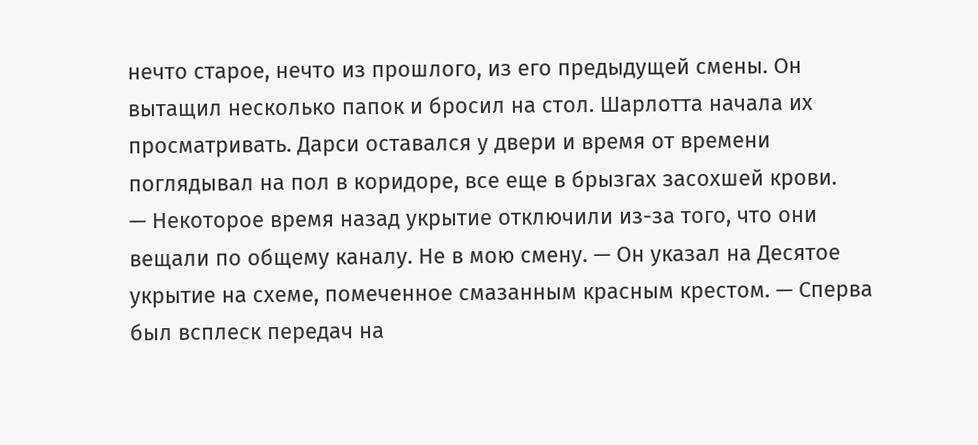нечто старое, нечто из прошлого, из его предыдущей смены. Он вытащил несколько папок и бросил на стол. Шарлотта начала их просматривать. Дарси оставался у двери и время от времени поглядывал на пол в коридоре, все еще в брызгах засохшей крови.
— Некоторое время назад укрытие отключили из-за того, что они вещали по общему каналу. Не в мою смену. — Он указал на Десятое укрытие на схеме, помеченное смазанным красным крестом. — Сперва был всплеск передач на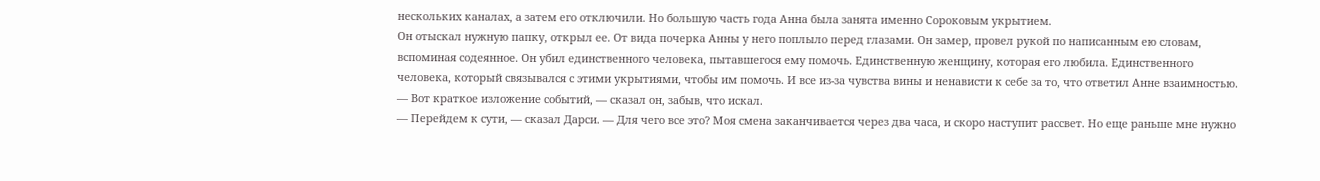нескольких каналах, а затем его отключили. Но большую часть года Анна была занята именно Сороковым укрытием.
Он отыскал нужную папку, открыл ее. От вида почерка Анны у него поплыло перед глазами. Он замер, провел рукой по написанным ею словам, вспоминая содеянное. Он убил единственного человека, пытавшегося ему помочь. Единственную женщину, которая его любила. Единственного человека, который связывался с этими укрытиями, чтобы им помочь. И все из-за чувства вины и ненависти к себе за то, что ответил Анне взаимностью.
— Вот краткое изложение событий, — сказал он, забыв, что искал.
— Перейдем к сути, — сказал Дарси. — Для чего все это? Моя смена заканчивается через два часа, и скоро наступит рассвет. Но еще раньше мне нужно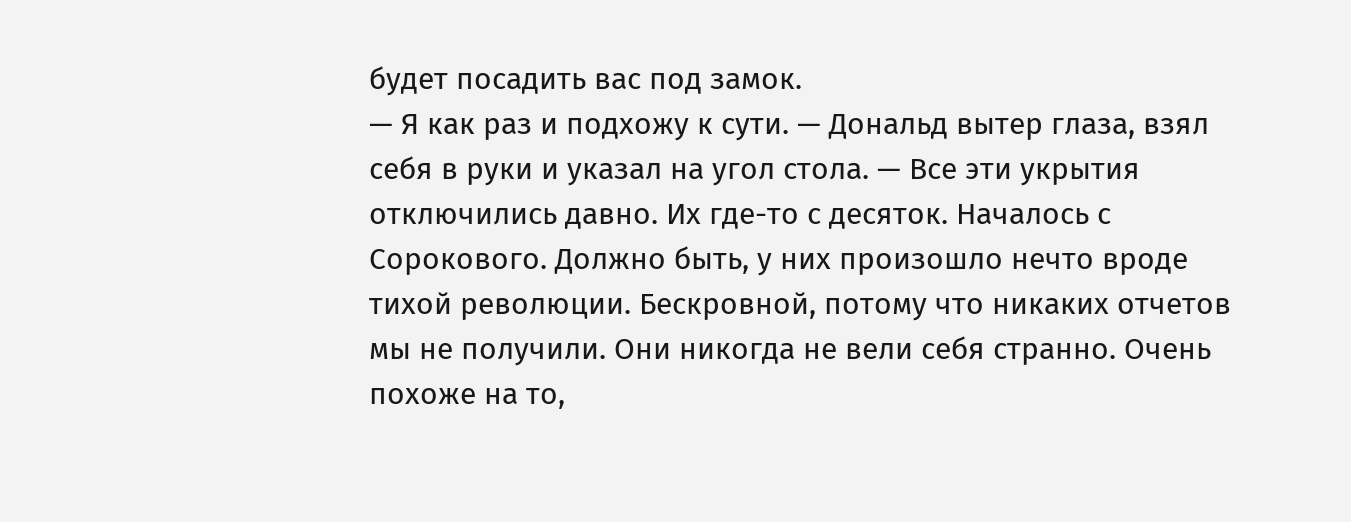будет посадить вас под замок.
— Я как раз и подхожу к сути. — Дональд вытер глаза, взял себя в руки и указал на угол стола. — Все эти укрытия отключились давно. Их где-то с десяток. Началось с Сорокового. Должно быть, у них произошло нечто вроде тихой революции. Бескровной, потому что никаких отчетов мы не получили. Они никогда не вели себя странно. Очень похоже на то,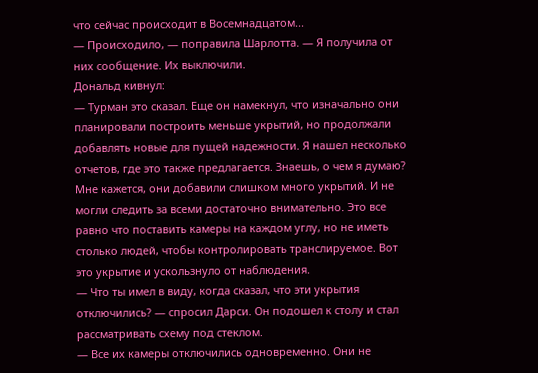что сейчас происходит в Восемнадцатом...
— Происходило, — поправила Шарлотта. — Я получила от них сообщение. Их выключили.
Дональд кивнул:
— Турман это сказал. Еще он намекнул, что изначально они планировали построить меньше укрытий, но продолжали добавлять новые для пущей надежности. Я нашел несколько отчетов, где это также предлагается. Знаешь, о чем я думаю? Мне кажется, они добавили слишком много укрытий. И не могли следить за всеми достаточно внимательно. Это все равно что поставить камеры на каждом углу, но не иметь столько людей, чтобы контролировать транслируемое. Вот это укрытие и ускользнуло от наблюдения.
— Что ты имел в виду, когда сказал, что эти укрытия отключились? — спросил Дарси. Он подошел к столу и стал рассматривать схему под стеклом.
— Все их камеры отключились одновременно. Они не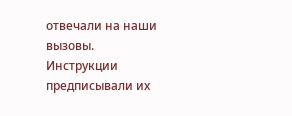отвечали на наши вызовы. Инструкции предписывали их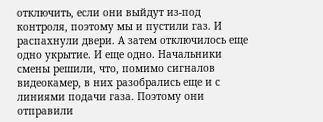отключить, если они выйдут из-под контроля, поэтому мы и пустили газ. И распахнули двери. А затем отключилось еще одно укрытие. И еще одно. Начальники смены решили, что, помимо сигналов видеокамер, в них разобрались еще и с линиями подачи газа. Поэтому они отправили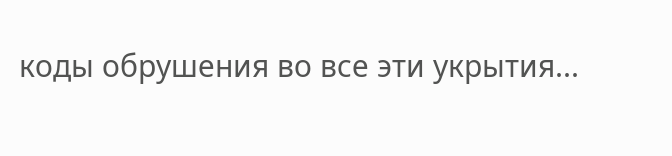коды обрушения во все эти укрытия...